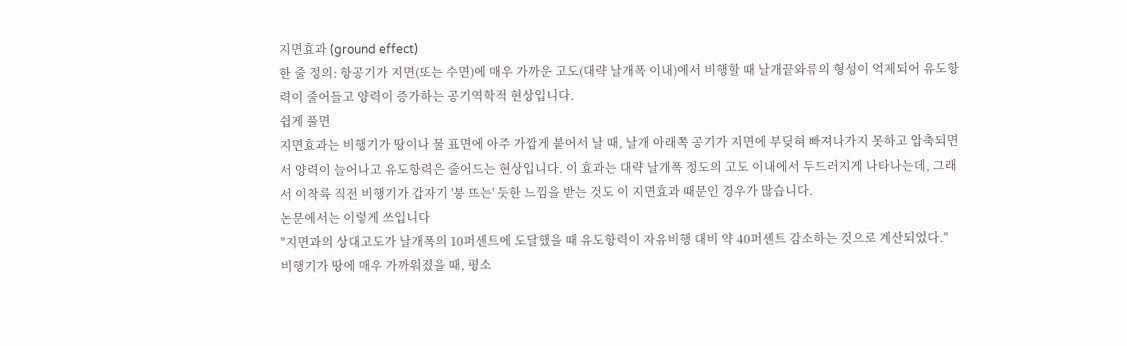지면효과 (ground effect)
한 줄 정의: 항공기가 지면(또는 수면)에 매우 가까운 고도(대략 날개폭 이내)에서 비행할 때 날개끝와류의 형성이 억제되어 유도항력이 줄어들고 양력이 증가하는 공기역학적 현상입니다.
쉽게 풀면
지면효과는 비행기가 땅이나 물 표면에 아주 가깝게 붙어서 날 때, 날개 아래쪽 공기가 지면에 부딪혀 빠져나가지 못하고 압축되면서 양력이 늘어나고 유도항력은 줄어드는 현상입니다. 이 효과는 대략 날개폭 정도의 고도 이내에서 두드러지게 나타나는데, 그래서 이착륙 직전 비행기가 갑자기 '붕 뜨는' 듯한 느낌을 받는 것도 이 지면효과 때문인 경우가 많습니다.
논문에서는 이렇게 쓰입니다
"지면과의 상대고도가 날개폭의 10퍼센트에 도달했을 때 유도항력이 자유비행 대비 약 40퍼센트 감소하는 것으로 계산되었다."
비행기가 땅에 매우 가까워졌을 때, 평소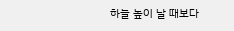하늘 높이 날 때보다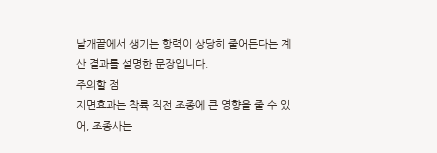날개끝에서 생기는 항력이 상당히 줄어든다는 계산 결과를 설명한 문장입니다.
주의할 점
지면효과는 착륙 직전 조종에 큰 영향을 줄 수 있어, 조종사는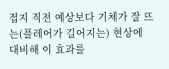접지 직전 예상보다 기체가 잘 뜨는(플레어가 길어지는) 현상에 대비해 이 효과를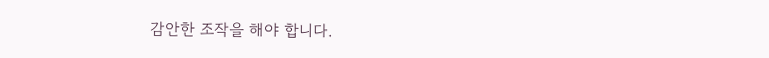감안한 조작을 해야 합니다.